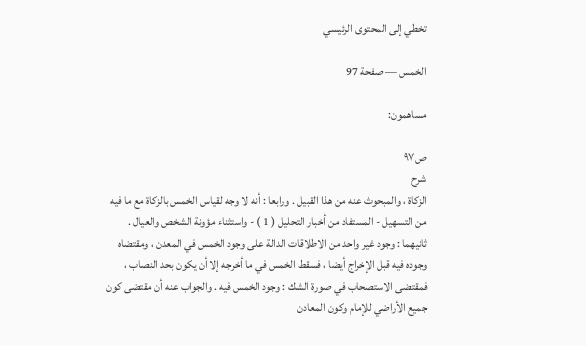تخطي إلى المحتوى الرئيسي

الخمس — صفحة 97

مساهمون:

ص٩٧
شرح
الزكاة ، والمبحوث عنه من هذا القبيل . ورابعا : أنه لا وجه لقياس الخمس بالزكاة مع ما فيه من التسهيل - المستفاد من أخبار التحليل ( 1 ) - واستثناء مؤونة الشخص والعيال . ثانيهما : وجود غير واحد من الاطلاقات الدالة على وجود الخمس في المعدن ، ومقتضاه وجوده فيه قبل الإخراج أيضا ، فسقط الخمس في ما أخرجه إلا أن يكون بحد النصاب ، فمقتضى الاستصحاب في صورة الشك : وجود الخمس فيه . والجواب عنه أن مقتضى كون جميع الأراضي للإمام وكون المعادن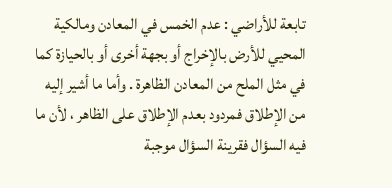تابعة للأراضي : عدم الخمس في المعادن ومالكية المحيي للأرض بالإخراج أو بجهة أخرى أو بالحيازة كما في مثل الملح من المعادن الظاهرة . وأما ما أشير إليه من الإطلاق فمردود بعدم الإطلاق على الظاهر ، لأن ما فيه السؤال فقرينة السؤال موجبة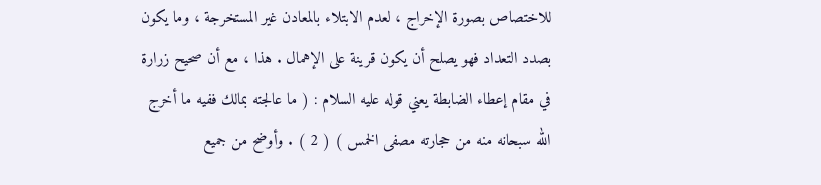للاختصاص بصورة الإخراج ، لعدم الابتلاء بالمعادن غير المستخرجة ، وما يكون بصدد التعداد فهو يصلح أن يكون قرينة على الإهمال . هذا ، مع أن صحيح زرارة في مقام إعطاء الضابطة يعني قوله عليه السلام : ( ما عالجته بمالك ففيه ما أخرج الله سبحانه منه من حجارته مصفى الخمس ) ( 2 ) . وأوضح من جميع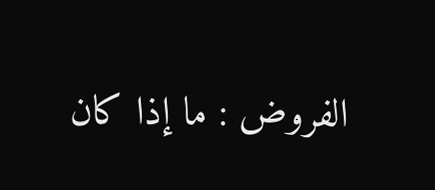الفروض : ما إذا كان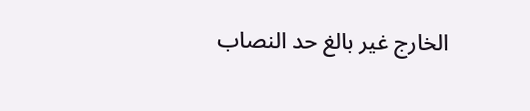الخارج غير بالغ حد النصاب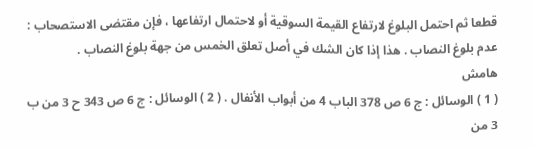قطعا ثم احتمل البلوغ لارتفاع القيمة السوقية أو لاحتمال ارتفاعها ، فإن مقتضى الاستصحاب : عدم بلوغ النصاب . هذا إذا كان الشك في أصل تعلق الخمس من جهة بلوغ النصاب .
هامش
( 1 ) الوسائل : ج 6 ص 378 الباب 4 من أبواب الأنفال . ( 2 ) الوسائل : ج 6 ص 343 ح 3 من ب 3 من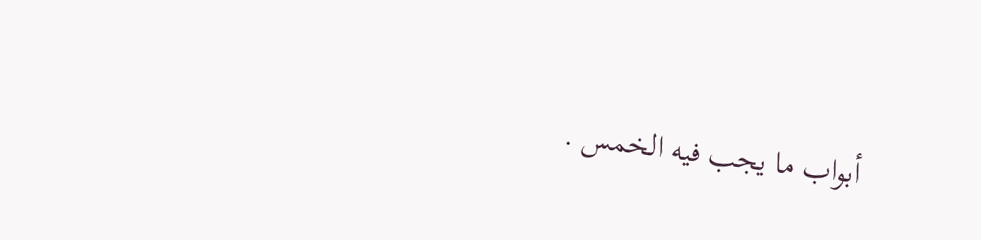أبواب ما يجب فيه الخمس .